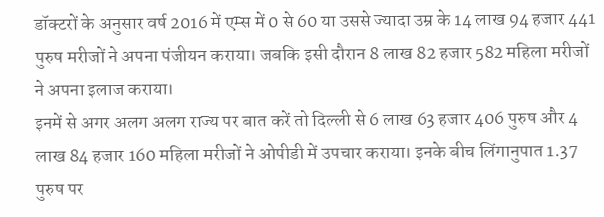डॉक्टरों के अनुसार वर्ष 2016 में एम्स में 0 से 60 या उससे ज्यादा उम्र के 14 लाख 94 हजार 441 पुरुष मरीजों ने अपना पंजीयन कराया। जबकि इसी दौरान 8 लाख 82 हजार 582 महिला मरीजों ने अपना इलाज कराया।
इनमें से अगर अलग अलग राज्य पर बात करें तो दिल्ली से 6 लाख 63 हजार 406 पुरुष और 4 लाख 84 हजार 160 महिला मरीजों ने ओपीडी में उपचार कराया। इनके बीच लिंगानुपात 1.37 पुरुष पर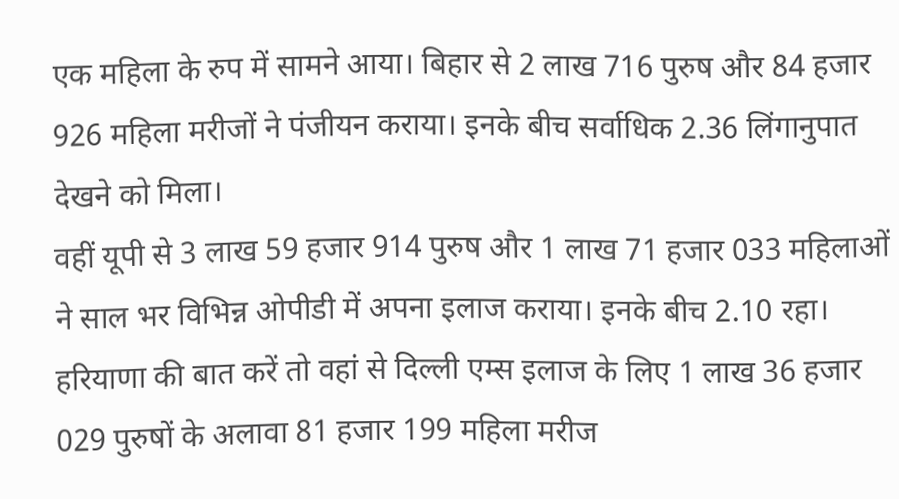एक महिला के रुप में सामने आया। बिहार से 2 लाख 716 पुरुष और 84 हजार 926 महिला मरीजों ने पंजीयन कराया। इनके बीच सर्वाधिक 2.36 लिंगानुपात देखने को मिला।
वहीं यूपी से 3 लाख 59 हजार 914 पुरुष और 1 लाख 71 हजार 033 महिलाओं ने साल भर विभिन्न ओपीडी में अपना इलाज कराया। इनके बीच 2.10 रहा। हरियाणा की बात करें तो वहां से दिल्ली एम्स इलाज के लिए 1 लाख 36 हजार 029 पुरुषों के अलावा 81 हजार 199 महिला मरीज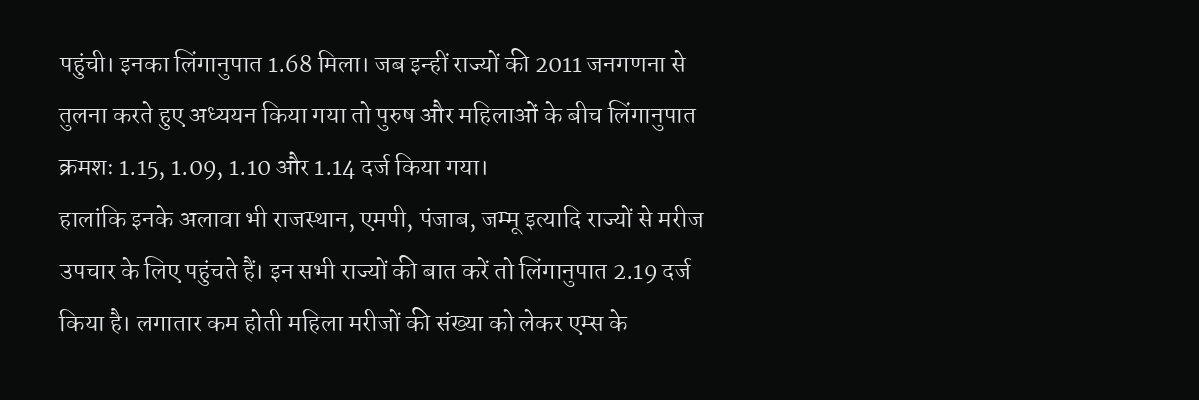पहुंची। इनका लिंगानुपात 1.68 मिला। जब इन्हीं राज्यों की 2011 जनगणना से तुलना करते हुए अध्ययन किया गया तो पुरुष और महिलाओं के बीच लिंगानुपात क्रमशः 1.15, 1.09, 1.10 और 1.14 दर्ज किया गया।
हालांकि इनके अलावा भी राजस्थान, एमपी, पंजाब, जम्मू इत्यादि राज्यों से मरीज उपचार के लिए पहुंचते हैं। इन सभी राज्यों की बात करें तो लिंगानुपात 2.19 दर्ज किया है। लगातार कम होती महिला मरीजों की संख्या को लेकर एम्स के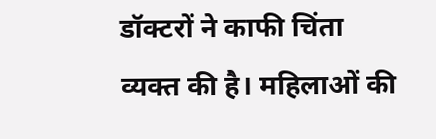डॉक्टरों ने काफी चिंता व्यक्त की है। महिलाओं की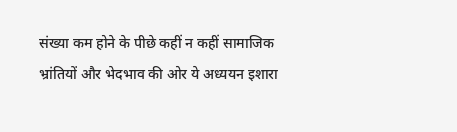संख्या कम होने के पीछे कहीं न कहीं सामाजिक भ्रांतियों और भेदभाव की ओर ये अध्ययन इशारा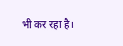भी कर रहा है।